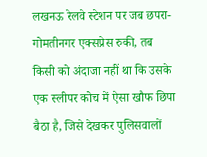लखनऊ रेलवे स्टेशन पर जब छपरा-गोमतीनगर एक्सप्रेस रुकी, तब किसी को अंदाजा नहीं था कि उसके एक स्लीपर कोच में ऐसा खौफ छिपा बैठा है, जिसे देखकर पुलिसवालों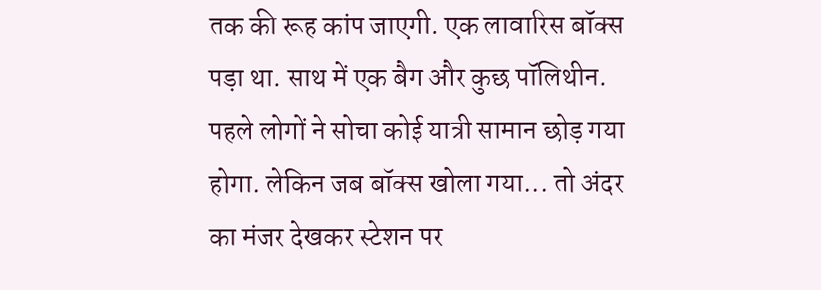तक की रूह कांप जाएगी. एक लावारिस बॉक्स पड़ा था. साथ में एक बैग और कुछ पॉलिथीन. पहले लोगों ने सोचा कोई यात्री सामान छोड़ गया होगा. लेकिन जब बॉक्स खोला गया... तो अंदर का मंजर देखकर स्टेशन पर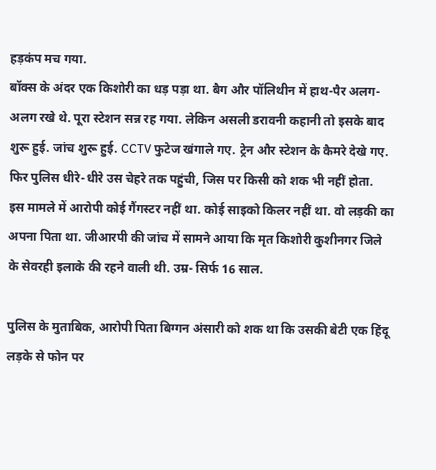हड़कंप मच गया.
बॉक्स के अंदर एक किशोरी का धड़ पड़ा था. बैग और पॉलिथीन में हाथ-पैर अलग-अलग रखे थे. पूरा स्टेशन सन्न रह गया. लेकिन असली डरावनी कहानी तो इसके बाद शुरू हुई. जांच शुरू हुई. CCTV फुटेज खंगाले गए. ट्रेन और स्टेशन के कैमरे देखे गए. फिर पुलिस धीरे-धीरे उस चेहरे तक पहुंची, जिस पर किसी को शक भी नहीं होता.
इस मामले में आरोपी कोई गैंगस्टर नहीं था. कोई साइको किलर नहीं था. वो लड़की का अपना पिता था. जीआरपी की जांच में सामने आया कि मृत किशोरी कुशीनगर जिले के सेवरही इलाके की रहने वाली थी. उम्र- सिर्फ 16 साल.

पुलिस के मुताबिक, आरोपी पिता बिग्गन अंसारी को शक था कि उसकी बेटी एक हिंदू लड़के से फोन पर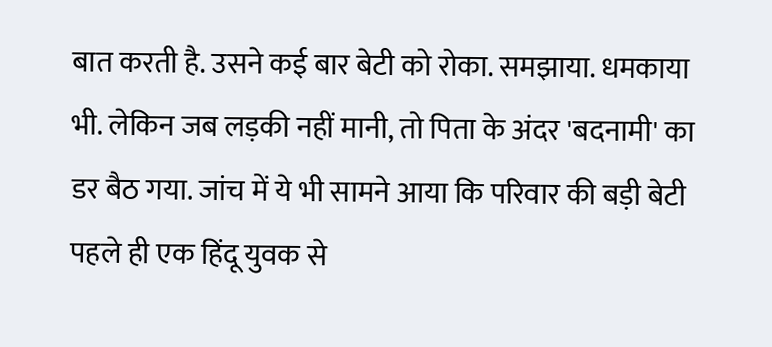बात करती है. उसने कई बार बेटी को रोका. समझाया. धमकाया भी. लेकिन जब लड़की नहीं मानी, तो पिता के अंदर 'बदनामी' का डर बैठ गया. जांच में ये भी सामने आया कि परिवार की बड़ी बेटी पहले ही एक हिंदू युवक से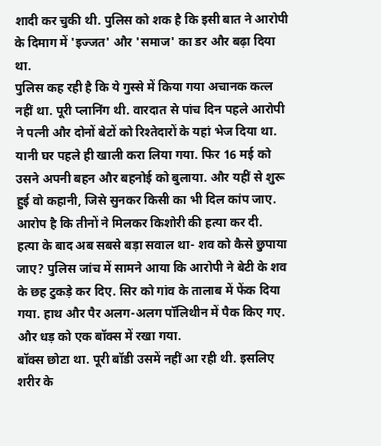शादी कर चुकी थी. पुलिस को शक है कि इसी बात ने आरोपी के दिमाग में 'इज्जत' और 'समाज' का डर और बढ़ा दिया था.
पुलिस कह रही है कि ये गुस्से में किया गया अचानक कत्ल नहीं था. पूरी प्लानिंग थी. वारदात से पांच दिन पहले आरोपी ने पत्नी और दोनों बेटों को रिश्तेदारों के यहां भेज दिया था. यानी घर पहले ही खाली करा लिया गया. फिर 16 मई को उसने अपनी बहन और बहनोई को बुलाया. और यहीं से शुरू हुई वो कहानी, जिसे सुनकर किसी का भी दिल कांप जाए. आरोप है कि तीनों ने मिलकर किशोरी की हत्या कर दी.
हत्या के बाद अब सबसे बड़ा सवाल था- शव को कैसे छुपाया जाए? पुलिस जांच में सामने आया कि आरोपी ने बेटी के शव के छह टुकड़े कर दिए. सिर को गांव के तालाब में फेंक दिया गया. हाथ और पैर अलग-अलग पॉलिथीन में पैक किए गए. और धड़ को एक बॉक्स में रखा गया.
बॉक्स छोटा था. पूरी बॉडी उसमें नहीं आ रही थी. इसलिए शरीर के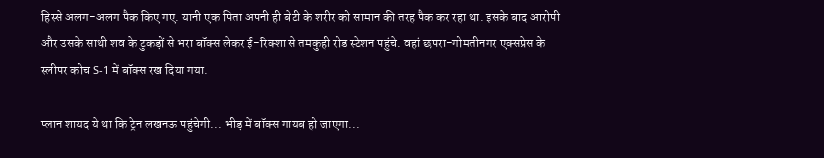हिस्से अलग-अलग पैक किए गए. यानी एक पिता अपनी ही बेटी के शरीर को सामान की तरह पैक कर रहा था. इसके बाद आरोपी और उसके साथी शव के टुकड़ों से भरा बॉक्स लेकर ई-रिक्शा से तमकुही रोड स्टेशन पहुंचे. वहां छपरा-गोमतीनगर एक्सप्रेस के स्लीपर कोच S-1 में बॉक्स रख दिया गया.

प्लान शायद ये था कि ट्रेन लखनऊ पहुंचेगी... भीड़ में बॉक्स गायब हो जाएगा...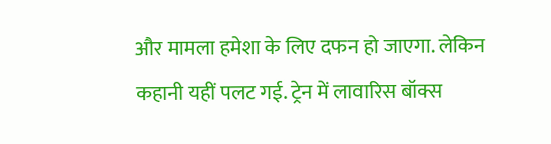और मामला हमेशा के लिए दफन हो जाएगा. लेकिन कहानी यहीं पलट गई. ट्रेन में लावारिस बॉक्स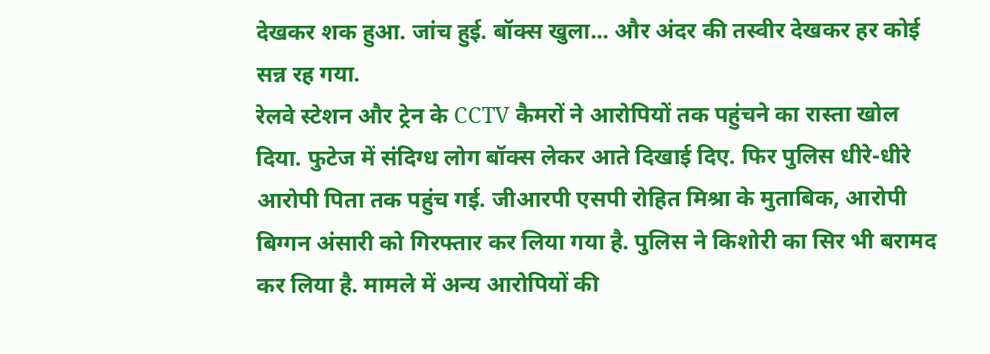देखकर शक हुआ. जांच हुई. बॉक्स खुला... और अंदर की तस्वीर देखकर हर कोई सन्न रह गया.
रेलवे स्टेशन और ट्रेन के CCTV कैमरों ने आरोपियों तक पहुंचने का रास्ता खोल दिया. फुटेज में संदिग्ध लोग बॉक्स लेकर आते दिखाई दिए. फिर पुलिस धीरे-धीरे आरोपी पिता तक पहुंच गई. जीआरपी एसपी रोहित मिश्रा के मुताबिक, आरोपी बिग्गन अंसारी को गिरफ्तार कर लिया गया है. पुलिस ने किशोरी का सिर भी बरामद कर लिया है. मामले में अन्य आरोपियों की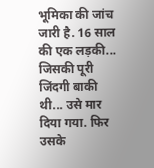भूमिका की जांच जारी है. 16 साल की एक लड़की... जिसकी पूरी जिंदगी बाकी थी... उसे मार दिया गया. फिर उसके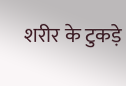शरीर के टुकड़े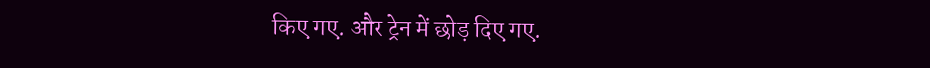किए गए. और ट्रेन में छोड़ दिए गए.